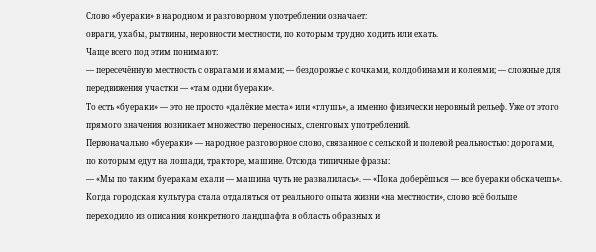Слово «буераки» в народном и разговорном употреблении означает:
овраги, ухабы, рытвины, неровности местности, по которым трудно ходить или ехать.
Чаще всего под этим понимают:
— пересечённую местность с оврагами и ямами; — бездорожье с кочками, колдобинами и колеями; — сложные для передвижения участки — «там одни буераки».
То есть «буераки» — это не просто «далёкие места» или «глушь», а именно физически неровный рельеф. Уже от этого прямого значения возникает множество переносных, сленговых употреблений.
Первоначально «буераки» — народное разговорное слово, связанное с сельской и полевой реальностью: дорогами, по которым едут на лошади, тракторе, машине. Отсюда типичные фразы:
— «Мы по таким буеракам ехали — машина чуть не развалилась». — «Пока доберёшься — все буераки обскачешь».
Когда городская культура стала отдаляться от реального опыта жизни «на местности», слово всё больше переходило из описания конкретного ландшафта в область образных и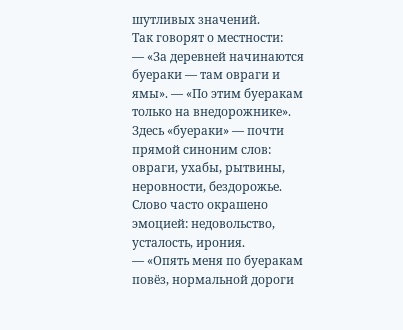шутливых значений.
Так говорят о местности:
— «За деревней начинаются буераки — там овраги и ямы». — «По этим буеракам только на внедорожнике».
Здесь «буераки» — почти прямой синоним слов:
овраги, ухабы, рытвины, неровности, бездорожье.
Слово часто окрашено эмоцией: недовольство, усталость, ирония.
— «Опять меня по буеракам повёз, нормальной дороги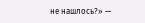не нашлось?» —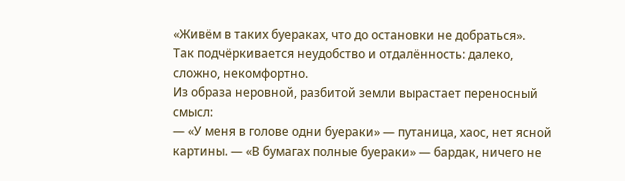«Живём в таких буераках, что до остановки не добраться».
Так подчёркивается неудобство и отдалённость: далеко, сложно, некомфортно.
Из образа неровной, разбитой земли вырастает переносный смысл:
— «У меня в голове одни буераки» — путаница, хаос, нет ясной картины. — «В бумагах полные буераки» — бардак, ничего не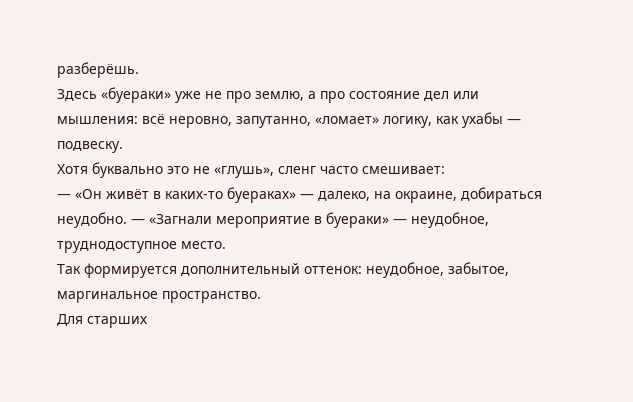разберёшь.
Здесь «буераки» уже не про землю, а про состояние дел или мышления: всё неровно, запутанно, «ломает» логику, как ухабы — подвеску.
Хотя буквально это не «глушь», сленг часто смешивает:
— «Он живёт в каких‑то буераках» — далеко, на окраине, добираться неудобно. — «Загнали мероприятие в буераки» — неудобное, труднодоступное место.
Так формируется дополнительный оттенок: неудобное, забытое, маргинальное пространство.
Для старших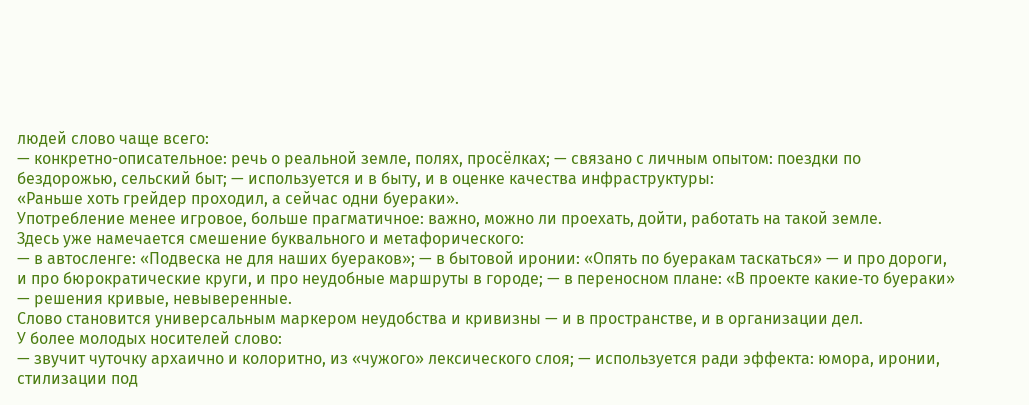людей слово чаще всего:
— конкретно-описательное: речь о реальной земле, полях, просёлках; — связано с личным опытом: поездки по бездорожью, сельский быт; — используется и в быту, и в оценке качества инфраструктуры:
«Раньше хоть грейдер проходил, а сейчас одни буераки».
Употребление менее игровое, больше прагматичное: важно, можно ли проехать, дойти, работать на такой земле.
Здесь уже намечается смешение буквального и метафорического:
— в автосленге: «Подвеска не для наших буераков»; — в бытовой иронии: «Опять по буеракам таскаться» — и про дороги, и про бюрократические круги, и про неудобные маршруты в городе; — в переносном плане: «В проекте какие‑то буераки» — решения кривые, невыверенные.
Слово становится универсальным маркером неудобства и кривизны — и в пространстве, и в организации дел.
У более молодых носителей слово:
— звучит чуточку архаично и колоритно, из «чужого» лексического слоя; — используется ради эффекта: юмора, иронии, стилизации под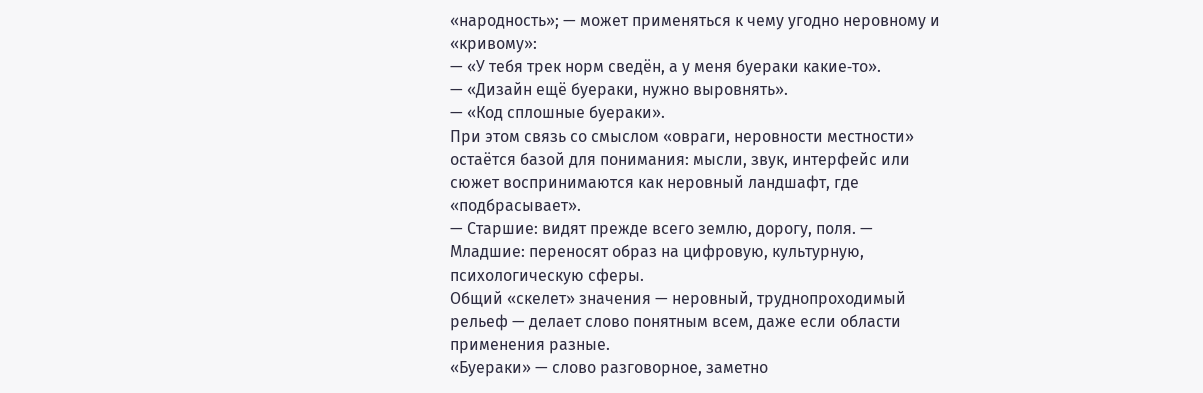«народность»; — может применяться к чему угодно неровному и «кривому»:
— «У тебя трек норм сведён, а у меня буераки какие‑то».
— «Дизайн ещё буераки, нужно выровнять».
— «Код сплошные буераки».
При этом связь со смыслом «овраги, неровности местности» остаётся базой для понимания: мысли, звук, интерфейс или сюжет воспринимаются как неровный ландшафт, где «подбрасывает».
— Старшие: видят прежде всего землю, дорогу, поля. — Младшие: переносят образ на цифровую, культурную, психологическую сферы.
Общий «скелет» значения — неровный, труднопроходимый рельеф — делает слово понятным всем, даже если области применения разные.
«Буераки» — слово разговорное, заметно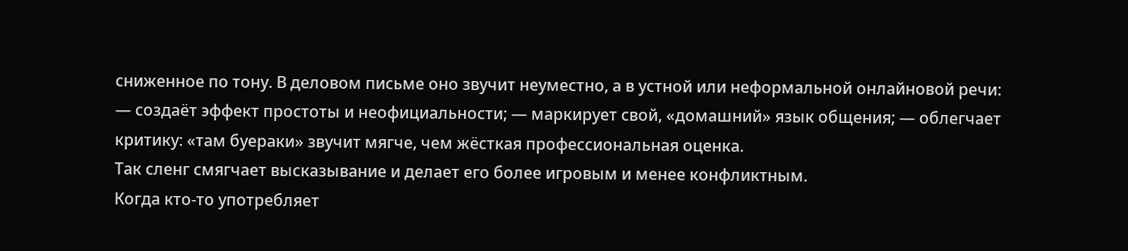сниженное по тону. В деловом письме оно звучит неуместно, а в устной или неформальной онлайновой речи:
— создаёт эффект простоты и неофициальности; — маркирует свой, «домашний» язык общения; — облегчает критику: «там буераки» звучит мягче, чем жёсткая профессиональная оценка.
Так сленг смягчает высказывание и делает его более игровым и менее конфликтным.
Когда кто‑то употребляет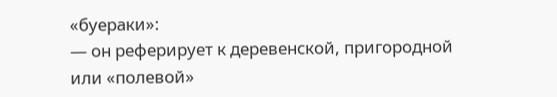«буераки»:
— он реферирует к деревенской, пригородной или «полевой»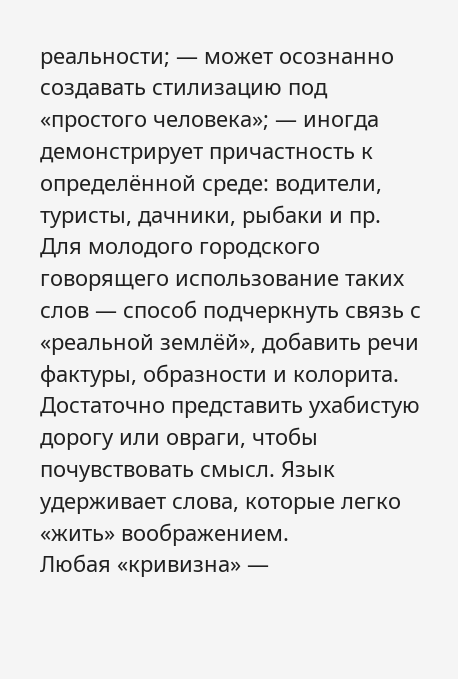реальности; — может осознанно создавать стилизацию под «простого человека»; — иногда демонстрирует причастность к определённой среде: водители, туристы, дачники, рыбаки и пр.
Для молодого городского говорящего использование таких слов — способ подчеркнуть связь с «реальной землёй», добавить речи фактуры, образности и колорита.
Достаточно представить ухабистую дорогу или овраги, чтобы почувствовать смысл. Язык удерживает слова, которые легко «жить» воображением.
Любая «кривизна» —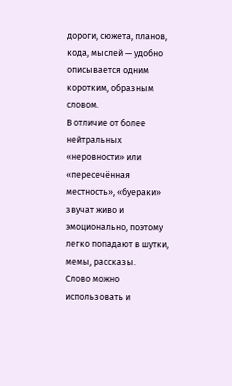дороги, сюжета, планов, кода, мыслей — удобно описывается одним коротким, образным словом.
В отличие от более нейтральных «неровности» или «пересечённая местность», «буераки» звучат живо и эмоционально, поэтому легко попадают в шутки, мемы, рассказы.
Слово можно использовать и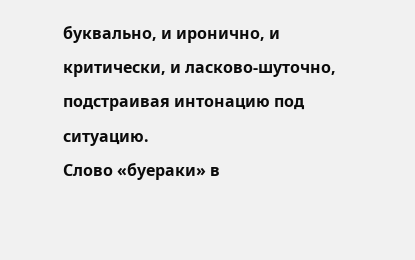буквально, и иронично, и критически, и ласково-шуточно, подстраивая интонацию под ситуацию.
Слово «буераки» в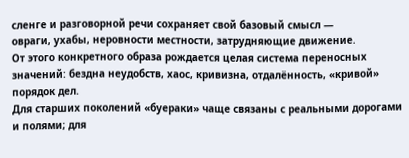сленге и разговорной речи сохраняет свой базовый смысл —
овраги, ухабы, неровности местности, затрудняющие движение.
От этого конкретного образа рождается целая система переносных значений: бездна неудобств, хаос, кривизна, отдалённость, «кривой» порядок дел.
Для старших поколений «буераки» чаще связаны с реальными дорогами и полями; для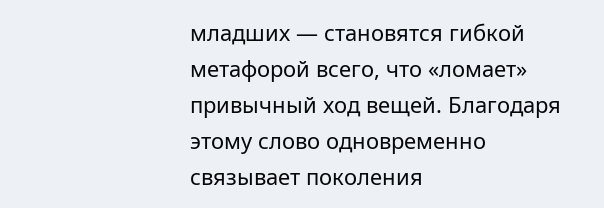младших — становятся гибкой метафорой всего, что «ломает» привычный ход вещей. Благодаря этому слово одновременно связывает поколения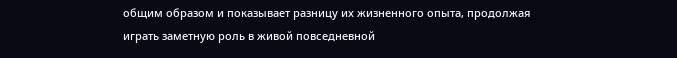общим образом и показывает разницу их жизненного опыта, продолжая играть заметную роль в живой повседневной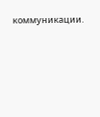коммуникации.